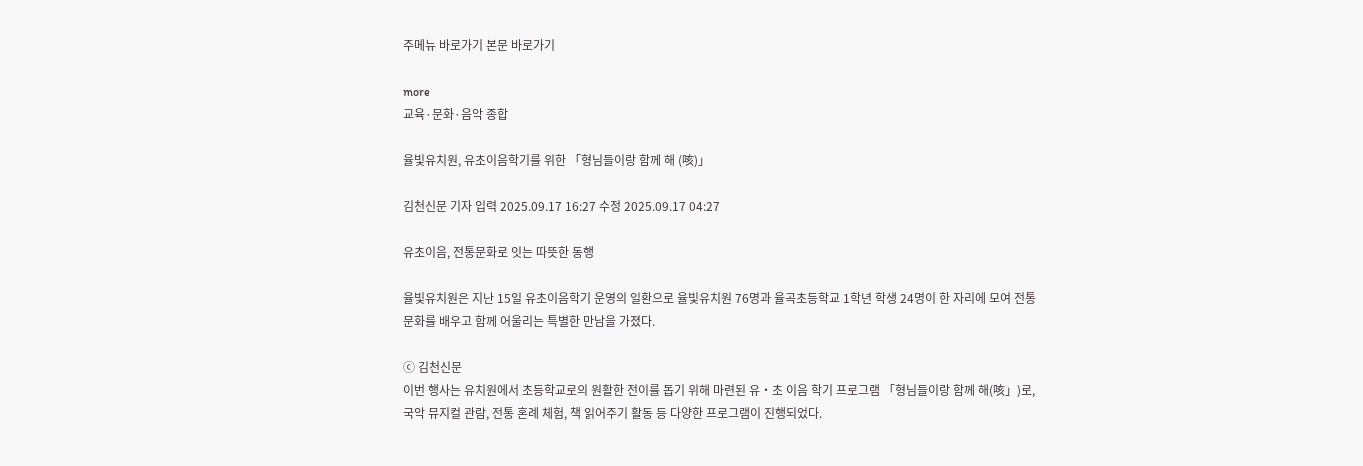주메뉴 바로가기 본문 바로가기

more
교육·문화·음악 종합

율빛유치원, 유초이음학기를 위한 「형님들이랑 함께 해 (咳)」

김천신문 기자 입력 2025.09.17 16:27 수정 2025.09.17 04:27

유초이음, 전통문화로 잇는 따뜻한 동행

율빛유치원은 지난 15일 유초이음학기 운영의 일환으로 율빛유치원 76명과 율곡초등학교 1학년 학생 24명이 한 자리에 모여 전통문화를 배우고 함께 어울리는 특별한 만남을 가졌다.

ⓒ 김천신문
이번 행사는 유치원에서 초등학교로의 원활한 전이를 돕기 위해 마련된 유‧초 이음 학기 프로그램 「형님들이랑 함께 해(咳」)로, 국악 뮤지컬 관람, 전통 혼례 체험, 책 읽어주기 활동 등 다양한 프로그램이 진행되었다.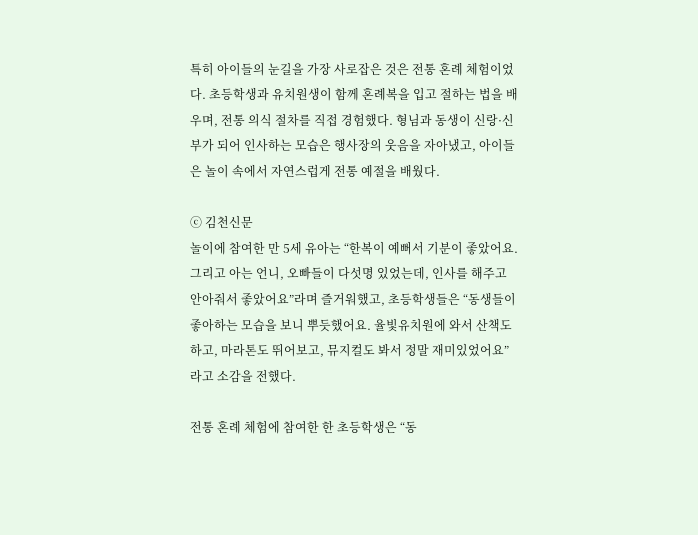특히 아이들의 눈길을 가장 사로잡은 것은 전통 혼례 체험이었다. 초등학생과 유치원생이 함께 혼례복을 입고 절하는 법을 배우며, 전통 의식 절차를 직접 경험했다. 형님과 동생이 신랑·신부가 되어 인사하는 모습은 행사장의 웃음을 자아냈고, 아이들은 놀이 속에서 자연스럽게 전통 예절을 배웠다.

ⓒ 김천신문
놀이에 참여한 만 5세 유아는 “한복이 예뻐서 기분이 좋았어요. 그리고 아는 언니, 오빠들이 다섯명 있었는데, 인사를 해주고 안아줘서 좋았어요”라며 즐거워했고, 초등학생들은 “동생들이 좋아하는 모습을 보니 뿌듯했어요. 율빛유치원에 와서 산책도 하고, 마라톤도 뛰어보고, 뮤지컬도 봐서 정말 재미있었어요”라고 소감을 전했다.

전통 혼례 체험에 참여한 한 초등학생은 “동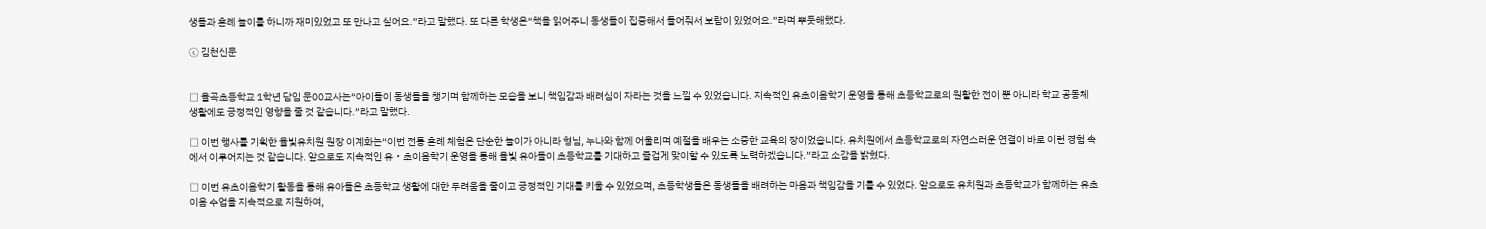생들과 혼례 놀이를 하니까 재미있었고 또 만나고 싶어요.”라고 말했다. 또 다른 학생은“책을 읽어주니 동생들이 집중해서 들어줘서 보람이 있었어요.”라며 뿌듯해했다.

ⓒ 김천신문


□ 율곡초등학교 1학년 담임 문00교사는“아이들이 동생들을 챙기며 함께하는 모습을 보니 책임감과 배려심이 자라는 것을 느낄 수 있었습니다. 지속적인 유초이음학기 운영을 통해 초등학교로의 원활한 전이 뿐 아니라 학교 공동체 생활에도 긍정적인 영향을 줄 것 같습니다.”라고 말했다.

□ 이번 행사를 기획한 율빛유치원 원장 이계화는“이번 전통 혼례 체험은 단순한 놀이가 아니라 형님, 누나와 함께 어울리며 예절을 배우는 소중한 교육의 장이었습니다. 유치원에서 초등학교로의 자연스러운 연결이 바로 이런 경험 속에서 이루어지는 것 같습니다. 앞으로도 지속적인 유‧초이음학기 운영을 통해 율빛 유아들이 초등학교를 기대하고 즐겁게 맞이할 수 있도록 노력하겠습니다.”라고 소감을 밝혔다.

□ 이번 유초이음학기 활동을 통해 유아들은 초등학교 생활에 대한 두려움을 줄이고 긍정적인 기대를 키울 수 있었으며, 초등학생들은 동생들을 배려하는 마음과 책임감을 기를 수 있었다. 앞으로도 유치원과 초등학교가 함께하는 유초이음 수업을 지속적으로 지원하여,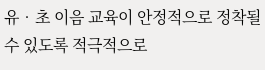유‧초 이음 교육이 안정적으로 정착될 수 있도록 적극적으로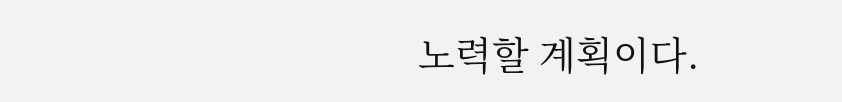노력할 계획이다.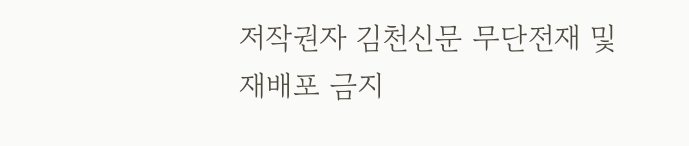저작권자 김천신문 무단전재 및 재배포 금지